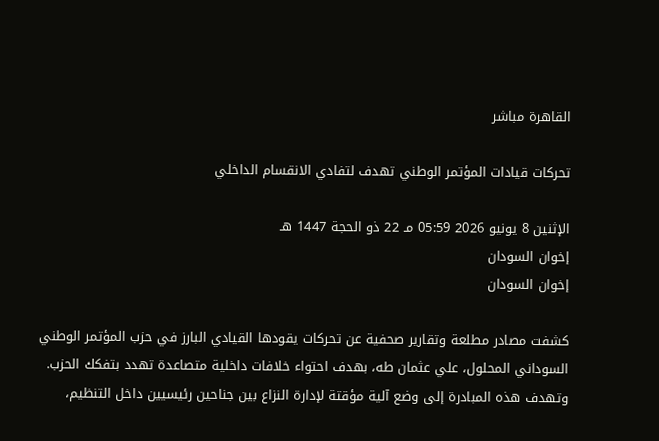القاهرة مباشر

تحركات قيادات المؤتمر الوطني تهدف لتفادي الانقسام الداخلي

الإثنين 8 يونيو 2026 05:59 مـ 22 ذو الحجة 1447 هـ
إخوان السودان
إخوان السودان

كشفت مصادر مطلعة وتقارير صحفية عن تحركات يقودها القيادي البارز في حزب المؤتمر الوطني السوداني المحلول، علي عثمان طه، بهدف احتواء خلافات داخلية متصاعدة تهدد بتفكك الحزب. وتهدف هذه المبادرة إلى وضع آلية مؤقتة لإدارة النزاع بين جناحين رئيسيين داخل التنظيم،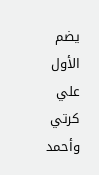يضم الأول علي كرتي وأحمد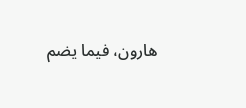هارون، فيما يضم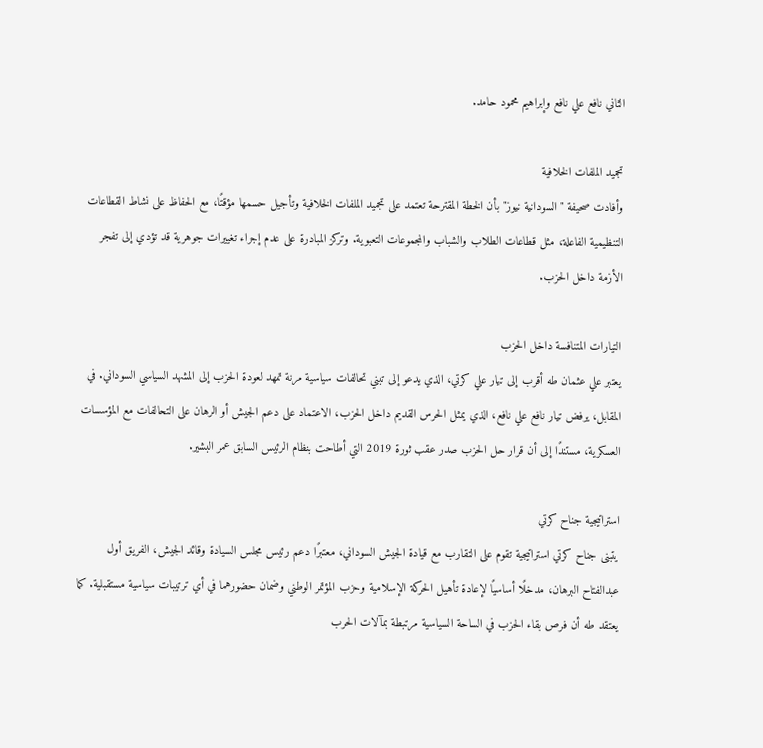الثاني نافع علي نافع وإبراهيم محمود حامد.

تجميد الملفات الخلافية
وأفادت صحيفة "السودانية نيوز" بأن الخطة المقترحة تعتمد على تجميد الملفات الخلافية وتأجيل حسمها مؤقتًا، مع الحفاظ على نشاط القطاعات التنظيمية الفاعلة، مثل قطاعات الطلاب والشباب والمجموعات التعبوية. وتركز المبادرة على عدم إجراء تغييرات جوهرية قد تؤدي إلى تفجر الأزمة داخل الحزب.

التيارات المتنافسة داخل الحزب
يعتبر علي عثمان طه أقرب إلى تيار علي كرتي، الذي يدعو إلى تبني تحالفات سياسية مرنة تمهد لعودة الحزب إلى المشهد السياسي السوداني. في المقابل، يرفض تيار نافع علي نافع، الذي يمثل الحرس القديم داخل الحزب، الاعتماد على دعم الجيش أو الرهان على التحالفات مع المؤسسات العسكرية، مستندًا إلى أن قرار حل الحزب صدر عقب ثورة 2019 التي أطاحت بنظام الرئيس السابق عمر البشير.

استراتيجية جناح كرتي
يتبنى جناح كرتي استراتيجية تقوم على التقارب مع قيادة الجيش السوداني، معتبرًا دعم رئيس مجلس السيادة وقائد الجيش، الفريق أول عبدالفتاح البرهان، مدخلًا أساسيًا لإعادة تأهيل الحركة الإسلامية وحزب المؤتمر الوطني وضمان حضورهما في أي ترتيبات سياسية مستقبلية. كما يعتقد طه أن فرص بقاء الحزب في الساحة السياسية مرتبطة بمآلات الحرب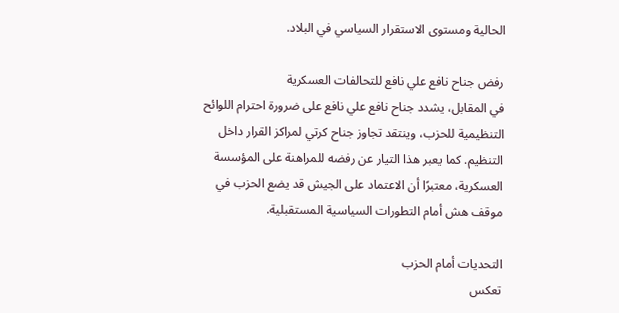الحالية ومستوى الاستقرار السياسي في البلاد.

رفض جناح نافع علي نافع للتحالفات العسكرية
في المقابل، يشدد جناح نافع علي نافع على ضرورة احترام اللوائح التنظيمية للحزب، وينتقد تجاوز جناح كرتي لمراكز القرار داخل التنظيم. كما يعبر هذا التيار عن رفضه للمراهنة على المؤسسة العسكرية، معتبرًا أن الاعتماد على الجيش قد يضع الحزب في موقف هش أمام التطورات السياسية المستقبلية.

التحديات أمام الحزب
تعكس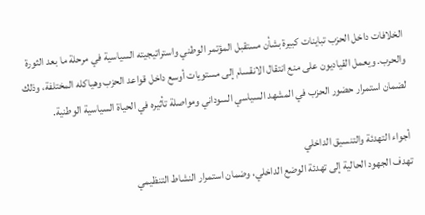الخلافات داخل الحزب تباينات كبيرة بشأن مستقبل المؤتمر الوطني واستراتيجيته السياسية في مرحلة ما بعد الثورة والحرب. ويعمل القياديون على منع انتقال الانقسام إلى مستويات أوسع داخل قواعد الحزب وهياكله المختلفة، وذلك لضمان استمرار حضور الحزب في المشهد السياسي السوداني ومواصلة تأثيره في الحياة السياسية الوطنية.

أجواء التهدئة والتنسيق الداخلي
تهدف الجهود الحالية إلى تهدئة الوضع الداخلي، وضمان استمرار النشاط التنظيمي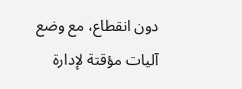دون انقطاع، مع وضع آليات مؤقتة لإدارة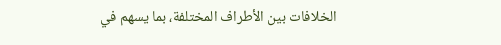الخلافات بين الأطراف المختلفة، بما يسهم في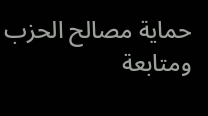حماية مصالح الحزب ومتابعة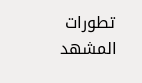تطورات المشهد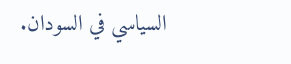السياسي في السودان.